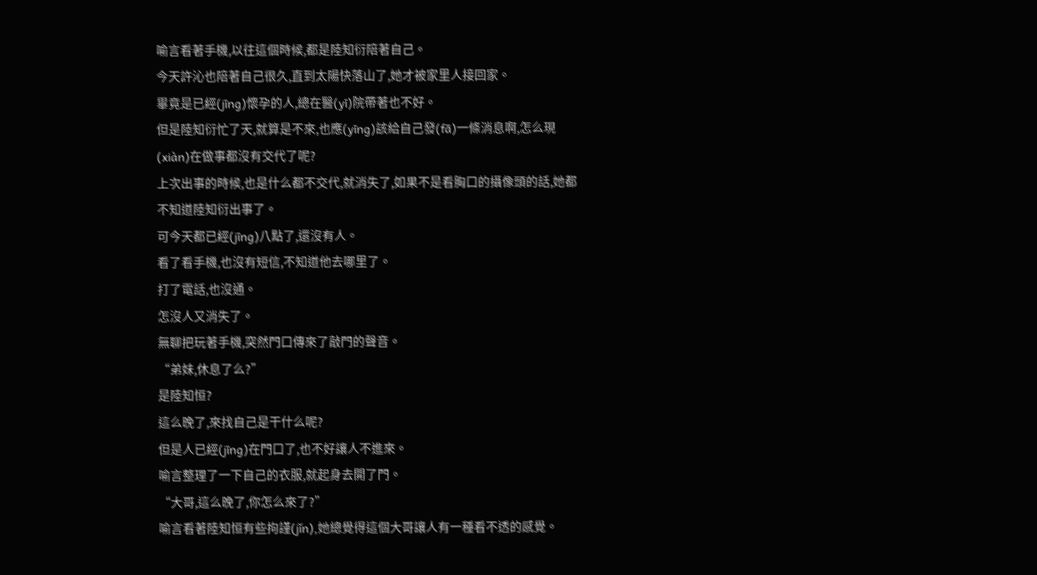喻言看著手機,以往這個時候,都是陸知衍陪著自己。
今天許沁也陪著自己很久,直到太陽快落山了,她才被家里人接回家。
畢竟是已經(jīng)懷孕的人,總在醫(yī)院帶著也不好。
但是陸知衍忙了天,就算是不來,也應(yīng)該給自己發(fā)一條消息啊,怎么現(xiàn)在做事都沒有交代了呢?
上次出事的時候,也是什么都不交代,就消失了,如果不是看胸口的攝像頭的話,她都不知道陸知衍出事了。
可今天都已經(jīng)八點了,還沒有人。
看了看手機,也沒有短信,不知道他去哪里了。
打了電話,也沒通。
怎沒人又消失了。
無聊把玩著手機,突然門口傳來了敲門的聲音。
“弟妹,休息了么?”
是陸知恒?
這么晚了,來找自己是干什么呢?
但是人已經(jīng)在門口了,也不好讓人不進來。
喻言整理了一下自己的衣服,就起身去開了門。
“大哥,這么晚了,你怎么來了?”
喻言看著陸知恒有些拘謹(jǐn),她總覺得這個大哥讓人有一種看不透的感覺。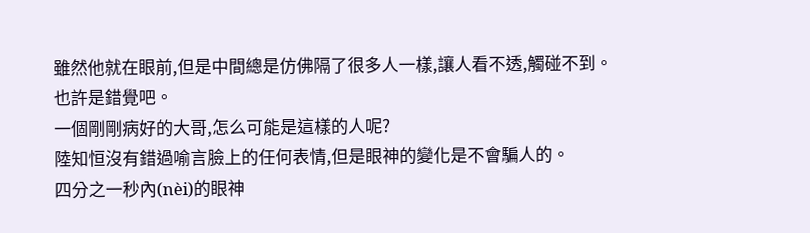雖然他就在眼前,但是中間總是仿佛隔了很多人一樣,讓人看不透,觸碰不到。
也許是錯覺吧。
一個剛剛病好的大哥,怎么可能是這樣的人呢?
陸知恒沒有錯過喻言臉上的任何表情,但是眼神的變化是不會騙人的。
四分之一秒內(nèi)的眼神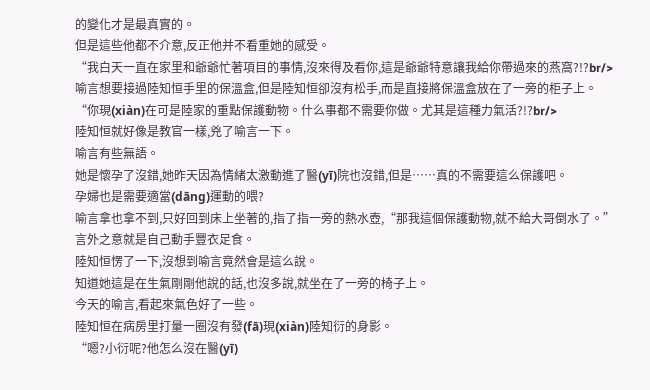的變化才是最真實的。
但是這些他都不介意,反正他并不看重她的感受。
“我白天一直在家里和爺爺忙著項目的事情,沒來得及看你,這是爺爺特意讓我給你帶過來的燕窩?!?br/>
喻言想要接過陸知恒手里的保溫盒,但是陸知恒卻沒有松手,而是直接將保溫盒放在了一旁的柜子上。
“你現(xiàn)在可是陸家的重點保護動物。什么事都不需要你做。尤其是這種力氣活?!?br/>
陸知恒就好像是教官一樣,兇了喻言一下。
喻言有些無語。
她是懷孕了沒錯,她昨天因為情緒太激動進了醫(yī)院也沒錯,但是……真的不需要這么保護吧。
孕婦也是需要適當(dāng)運動的喂?
喻言拿也拿不到,只好回到床上坐著的,指了指一旁的熱水壺,“那我這個保護動物,就不給大哥倒水了。”
言外之意就是自己動手豐衣足食。
陸知恒愣了一下,沒想到喻言竟然會是這么說。
知道她這是在生氣剛剛他說的話,也沒多說,就坐在了一旁的椅子上。
今天的喻言,看起來氣色好了一些。
陸知恒在病房里打量一圈沒有發(fā)現(xiàn)陸知衍的身影。
“嗯?小衍呢?他怎么沒在醫(yī)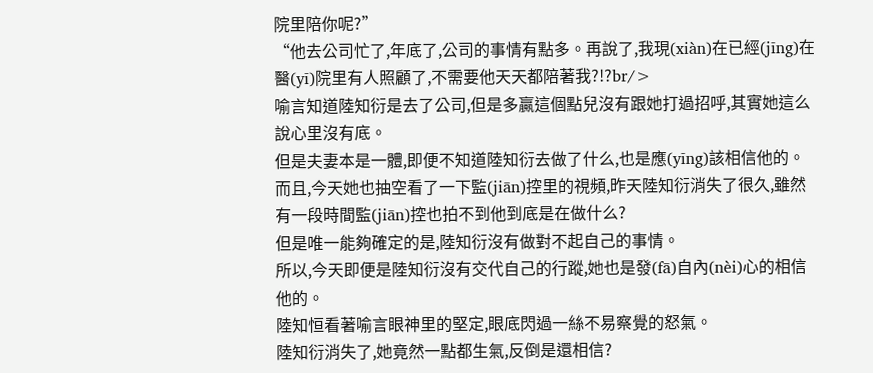院里陪你呢?”
“他去公司忙了,年底了,公司的事情有點多。再說了,我現(xiàn)在已經(jīng)在醫(yī)院里有人照顧了,不需要他天天都陪著我?!?br/>
喻言知道陸知衍是去了公司,但是多贏這個點兒沒有跟她打過招呼,其實她這么說心里沒有底。
但是夫妻本是一體,即便不知道陸知衍去做了什么,也是應(yīng)該相信他的。
而且,今天她也抽空看了一下監(jiān)控里的視頻,昨天陸知衍消失了很久,雖然有一段時間監(jiān)控也拍不到他到底是在做什么?
但是唯一能夠確定的是,陸知衍沒有做對不起自己的事情。
所以,今天即便是陸知衍沒有交代自己的行蹤,她也是發(fā)自內(nèi)心的相信他的。
陸知恒看著喻言眼神里的堅定,眼底閃過一絲不易察覺的怒氣。
陸知衍消失了,她竟然一點都生氣,反倒是還相信?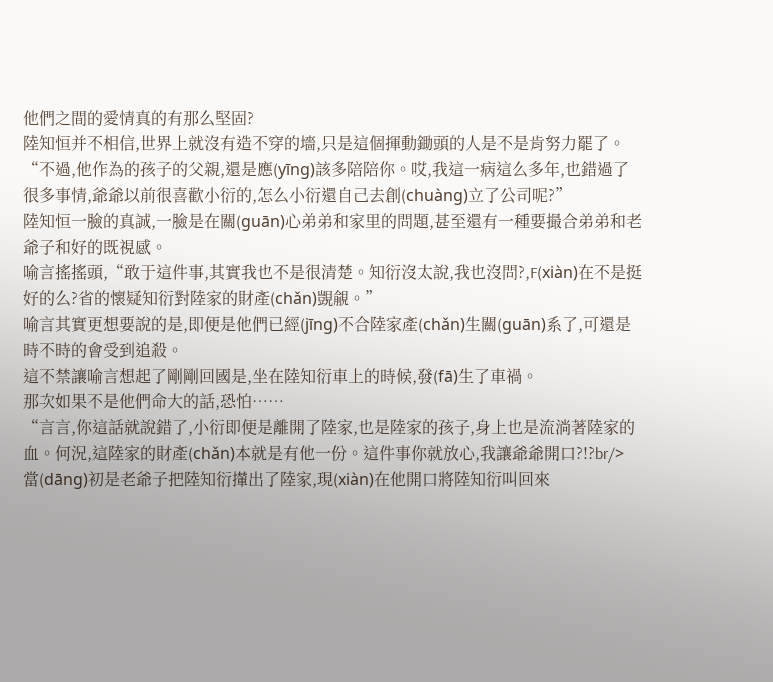他們之間的愛情真的有那么堅固?
陸知恒并不相信,世界上就沒有造不穿的墻,只是這個揮動鋤頭的人是不是肯努力罷了。
“不過,他作為的孩子的父親,還是應(yīng)該多陪陪你。哎,我這一病這么多年,也錯過了很多事情,爺爺以前很喜歡小衍的,怎么小衍還自己去創(chuàng)立了公司呢?”
陸知恒一臉的真誠,一臉是在關(guān)心弟弟和家里的問題,甚至還有一種要撮合弟弟和老爺子和好的既視感。
喻言搖搖頭,“敢于這件事,其實我也不是很清楚。知衍沒太說,我也沒問?,F(xiàn)在不是挺好的么?省的懷疑知衍對陸家的財產(chǎn)覬覦。”
喻言其實更想要說的是,即便是他們已經(jīng)不合陸家產(chǎn)生關(guān)系了,可還是時不時的會受到追殺。
這不禁讓喻言想起了剛剛回國是,坐在陸知衍車上的時候,發(fā)生了車禍。
那次如果不是他們命大的話,恐怕……
“言言,你這話就說錯了,小衍即便是離開了陸家,也是陸家的孩子,身上也是流淌著陸家的血。何況,這陸家的財產(chǎn)本就是有他一份。這件事你就放心,我讓爺爺開口?!?br/>
當(dāng)初是老爺子把陸知衍攆出了陸家,現(xiàn)在他開口將陸知衍叫回來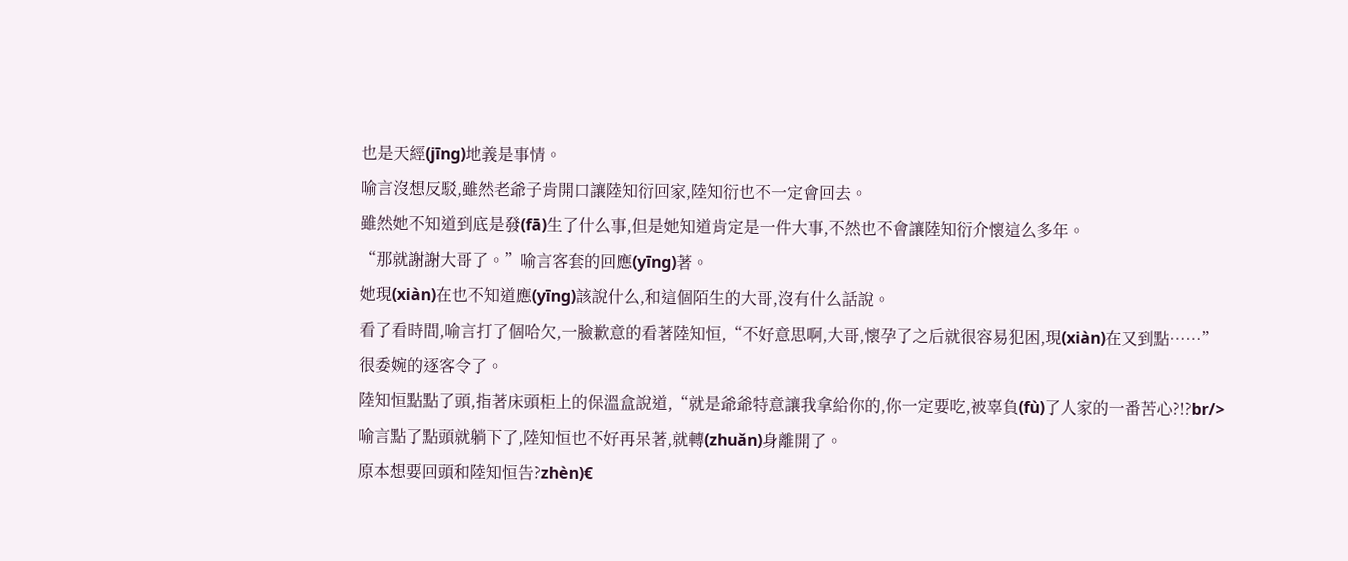也是天經(jīng)地義是事情。
喻言沒想反駁,雖然老爺子肯開口讓陸知衍回家,陸知衍也不一定會回去。
雖然她不知道到底是發(fā)生了什么事,但是她知道肯定是一件大事,不然也不會讓陸知衍介懷這么多年。
“那就謝謝大哥了。”喻言客套的回應(yīng)著。
她現(xiàn)在也不知道應(yīng)該說什么,和這個陌生的大哥,沒有什么話說。
看了看時間,喻言打了個哈欠,一臉歉意的看著陸知恒,“不好意思啊,大哥,懷孕了之后就很容易犯困,現(xiàn)在又到點……”
很委婉的逐客令了。
陸知恒點點了頭,指著床頭柜上的保溫盒說道,“就是爺爺特意讓我拿給你的,你一定要吃,被辜負(fù)了人家的一番苦心?!?br/>
喻言點了點頭就躺下了,陸知恒也不好再呆著,就轉(zhuǎn)身離開了。
原本想要回頭和陸知恒告?zhèn)€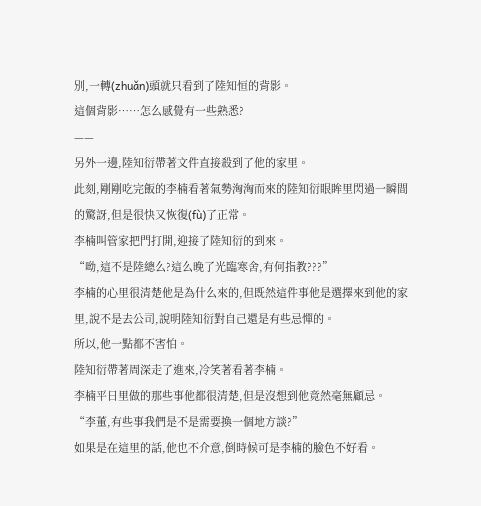別,一轉(zhuǎn)頭就只看到了陸知恒的背影。
這個背影……怎么感覺有一些熟悉?
——
另外一邊,陸知衍帶著文件直接殺到了他的家里。
此刻,剛剛吃完飯的李楠看著氣勢洶洶而來的陸知衍眼眸里閃過一瞬間的驚訝,但是很快又恢復(fù)了正常。
李楠叫管家把門打開,迎接了陸知衍的到來。
“呦,這不是陸總么?這么晚了光臨寒舍,有何指教???”
李楠的心里很清楚他是為什么來的,但既然這件事他是選擇來到他的家里,說不是去公司,說明陸知衍對自己還是有些忌憚的。
所以,他一點都不害怕。
陸知衍帶著周深走了進來,冷笑著看著李楠。
李楠平日里做的那些事他都很清楚,但是沒想到他竟然毫無顧忌。
“李董,有些事我們是不是需要換一個地方談?”
如果是在這里的話,他也不介意,倒時候可是李楠的臉色不好看。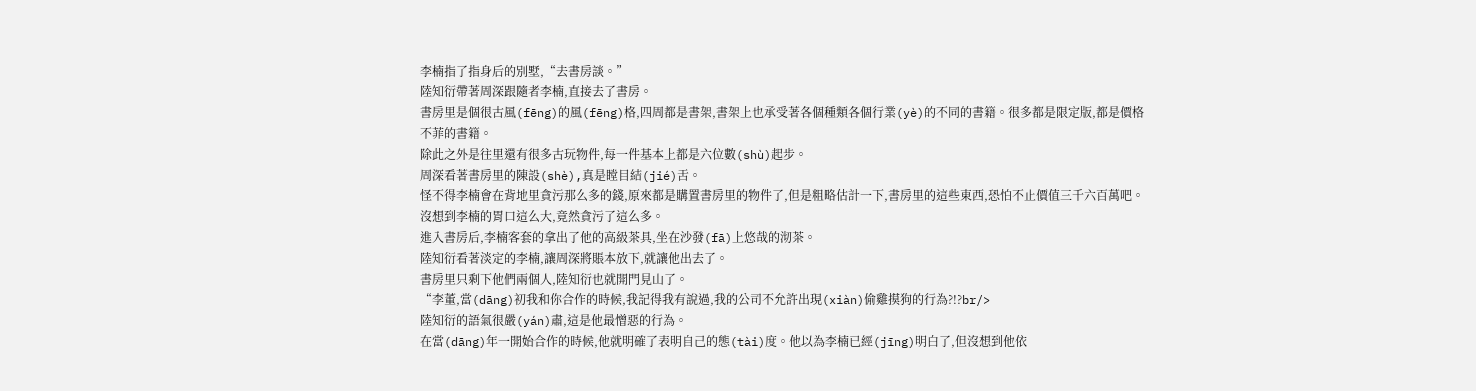李楠指了指身后的別墅,“去書房談。”
陸知衍帶著周深跟隨者李楠,直接去了書房。
書房里是個很古風(fēng)的風(fēng)格,四周都是書架,書架上也承受著各個種類各個行業(yè)的不同的書籍。很多都是限定版,都是價格不菲的書籍。
除此之外是往里還有很多古玩物件,每一件基本上都是六位數(shù)起步。
周深看著書房里的陳設(shè),真是瞠目結(jié)舌。
怪不得李楠會在背地里貪污那么多的錢,原來都是購置書房里的物件了,但是粗略估計一下,書房里的這些東西,恐怕不止價值三千六百萬吧。
沒想到李楠的胃口這么大,竟然貪污了這么多。
進入書房后,李楠客套的拿出了他的高級茶具,坐在沙發(fā)上悠哉的沏茶。
陸知衍看著淡定的李楠,讓周深將賬本放下,就讓他出去了。
書房里只剩下他們兩個人,陸知衍也就開門見山了。
“李董,當(dāng)初我和你合作的時候,我記得我有說過,我的公司不允許出現(xiàn)偷雞摸狗的行為?!?br/>
陸知衍的語氣很嚴(yán)肅,這是他最憎惡的行為。
在當(dāng)年一開始合作的時候,他就明確了表明自己的態(tài)度。他以為李楠已經(jīng)明白了,但沒想到他依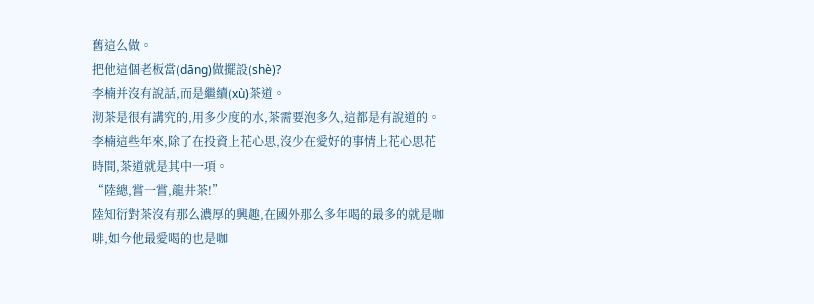舊這么做。
把他這個老板當(dāng)做擺設(shè)?
李楠并沒有說話,而是繼續(xù)茶道。
沏茶是很有講究的,用多少度的水,茶需要泡多久,這都是有說道的。
李楠這些年來,除了在投資上花心思,沒少在愛好的事情上花心思花時間,茶道就是其中一項。
“陸總,嘗一嘗,龍井茶!”
陸知衍對茶沒有那么濃厚的興趣,在國外那么多年喝的最多的就是咖啡,如今他最愛喝的也是咖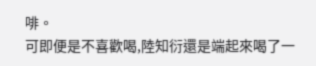啡。
可即便是不喜歡喝,陸知衍還是端起來喝了一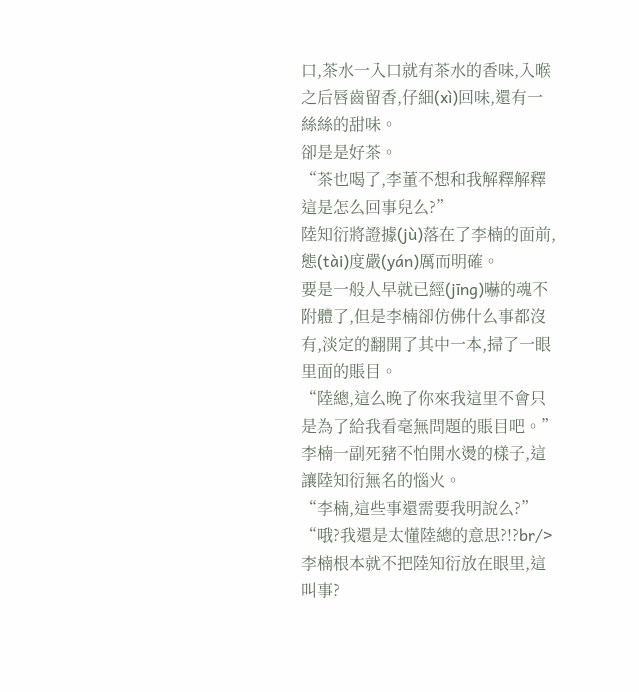口,茶水一入口就有茶水的香味,入喉之后唇齒留香,仔細(xì)回味,還有一絲絲的甜味。
卻是是好茶。
“茶也喝了,李董不想和我解釋解釋這是怎么回事兒么?”
陸知衍將證據(jù)落在了李楠的面前,態(tài)度嚴(yán)厲而明確。
要是一般人早就已經(jīng)嚇的魂不附體了,但是李楠卻仿佛什么事都沒有,淡定的翻開了其中一本,掃了一眼里面的賬目。
“陸總,這么晚了你來我這里不會只是為了給我看毫無問題的賬目吧。”
李楠一副死豬不怕開水燙的樣子,這讓陸知衍無名的惱火。
“李楠,這些事還需要我明說么?”
“哦?我還是太懂陸總的意思?!?br/>
李楠根本就不把陸知衍放在眼里,這叫事?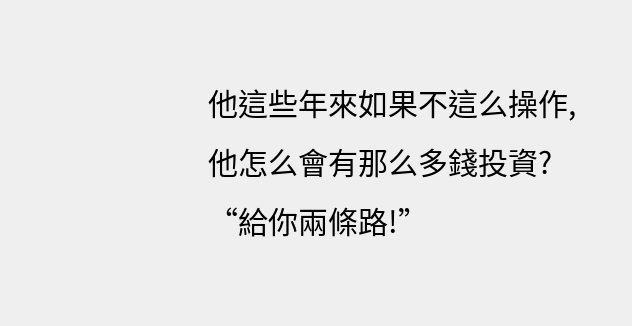他這些年來如果不這么操作,他怎么會有那么多錢投資?
“給你兩條路!”